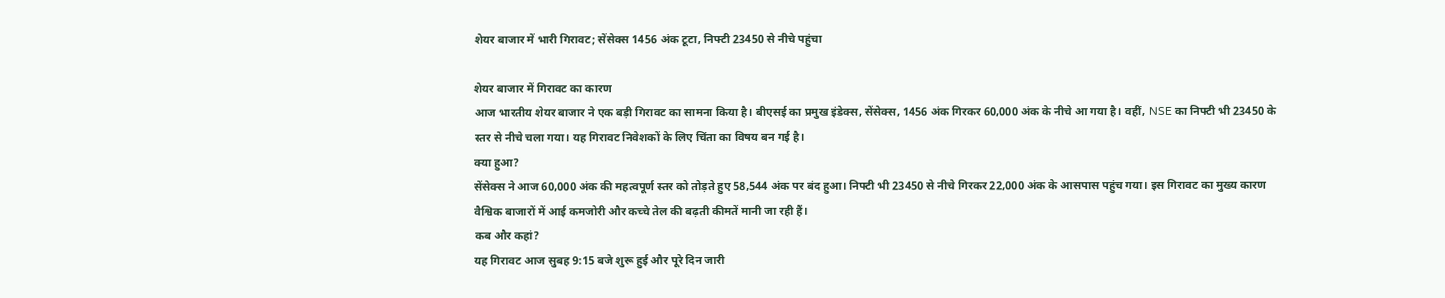शेयर बाजार में भारी गिरावट; सेंसेक्स 1456 अंक टूटा, निफ्टी 23450 से नीचे पहुंचा

शेयर बाजार में गिरावट का कारण
आज भारतीय शेयर बाजार ने एक बड़ी गिरावट का सामना किया है। बीएसई का प्रमुख इंडेक्स, सेंसेक्स, 1456 अंक गिरकर 60,000 अंक के नीचे आ गया है। वहीं, NSE का निफ्टी भी 23450 के स्तर से नीचे चला गया। यह गिरावट निवेशकों के लिए चिंता का विषय बन गई है।
क्या हुआ?
सेंसेक्स ने आज 60,000 अंक की महत्वपूर्ण स्तर को तोड़ते हुए 58,544 अंक पर बंद हुआ। निफ्टी भी 23450 से नीचे गिरकर 22,000 अंक के आसपास पहुंच गया। इस गिरावट का मुख्य कारण वैश्विक बाजारों में आई कमजोरी और कच्चे तेल की बढ़ती कीमतें मानी जा रही हैं।
कब और कहां?
यह गिरावट आज सुबह 9:15 बजे शुरू हुई और पूरे दिन जारी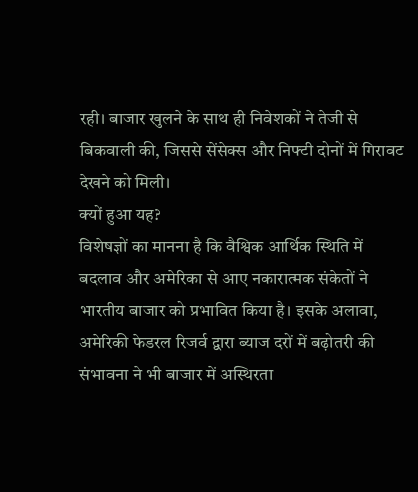रही। बाजार खुलने के साथ ही निवेशकों ने तेजी से बिकवाली की, जिससे सेंसेक्स और निफ्टी दोनों में गिरावट देखने को मिली।
क्यों हुआ यह?
विशेषज्ञों का मानना है कि वैश्विक आर्थिक स्थिति में बदलाव और अमेरिका से आए नकारात्मक संकेतों ने भारतीय बाजार को प्रभावित किया है। इसके अलावा, अमेरिकी फेडरल रिजर्व द्वारा ब्याज दरों में बढ़ोतरी की संभावना ने भी बाजार में अस्थिरता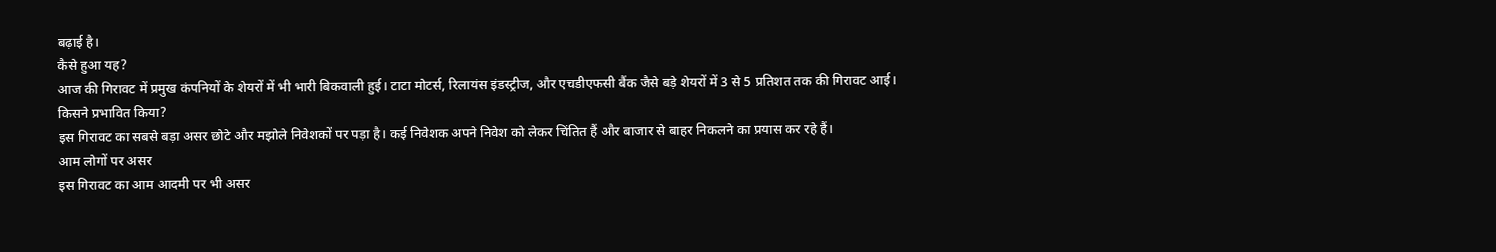बढ़ाई है।
कैसे हुआ यह?
आज की गिरावट में प्रमुख कंपनियों के शेयरों में भी भारी बिकवाली हुई। टाटा मोटर्स, रिलायंस इंडस्ट्रीज, और एचडीएफसी बैंक जैसे बड़े शेयरों में 3 से 5 प्रतिशत तक की गिरावट आई।
किसने प्रभावित किया?
इस गिरावट का सबसे बड़ा असर छोटे और मझोले निवेशकों पर पड़ा है। कई निवेशक अपने निवेश को लेकर चिंतित हैं और बाजार से बाहर निकलने का प्रयास कर रहे हैं।
आम लोगों पर असर
इस गिरावट का आम आदमी पर भी असर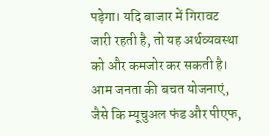पड़ेगा। यदि बाजार में गिरावट जारी रहती है, तो यह अर्थव्यवस्था को और कमजोर कर सकती है। आम जनता की बचत योजनाएं, जैसे कि म्यूचुअल फंड और पीएफ,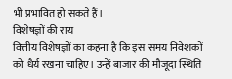भी प्रभावित हो सकते हैं।
विशेषज्ञों की राय
वित्तीय विशेषज्ञों का कहना है कि इस समय निवेशकों को धैर्य रखना चाहिए। उन्हें बाजार की मौजूदा स्थिति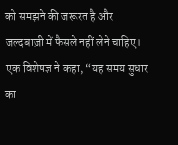को समझने की जरूरत है और जल्दबाज़ी में फैसले नहीं लेने चाहिए। एक विशेषज्ञ ने कहा, “यह समय सुधार का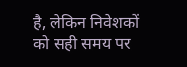है, लेकिन निवेशकों को सही समय पर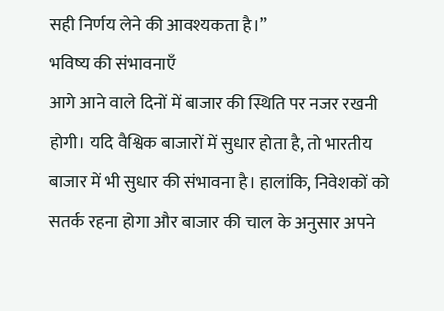सही निर्णय लेने की आवश्यकता है।”
भविष्य की संभावनाएँ
आगे आने वाले दिनों में बाजार की स्थिति पर नजर रखनी होगी। यदि वैश्विक बाजारों में सुधार होता है, तो भारतीय बाजार में भी सुधार की संभावना है। हालांकि, निवेशकों को सतर्क रहना होगा और बाजार की चाल के अनुसार अपने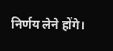निर्णय लेने होंगे।